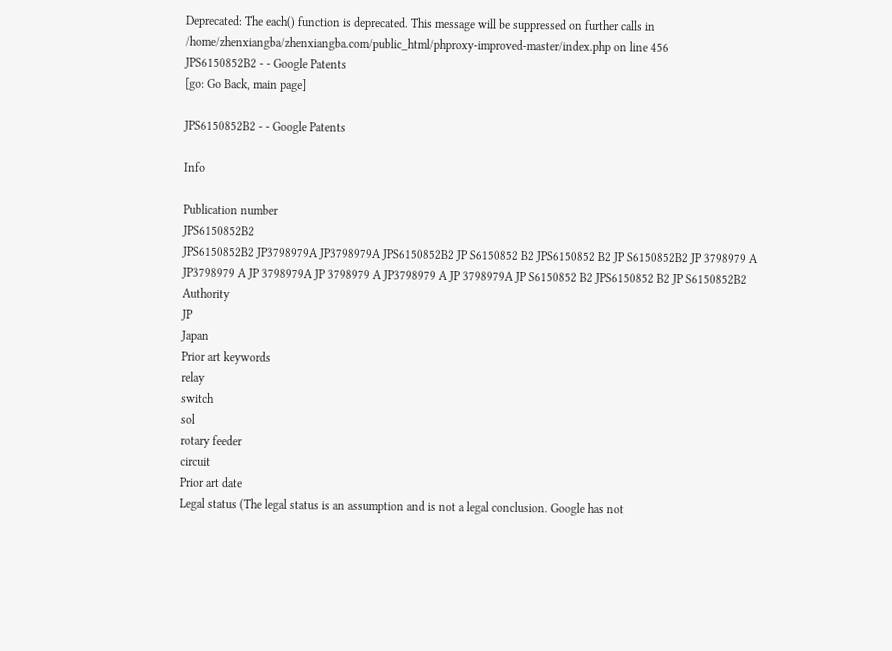Deprecated: The each() function is deprecated. This message will be suppressed on further calls in /home/zhenxiangba/zhenxiangba.com/public_html/phproxy-improved-master/index.php on line 456
JPS6150852B2 - - Google Patents
[go: Go Back, main page]

JPS6150852B2 - - Google Patents

Info

Publication number
JPS6150852B2
JPS6150852B2 JP3798979A JP3798979A JPS6150852B2 JP S6150852 B2 JPS6150852 B2 JP S6150852B2 JP 3798979 A JP3798979 A JP 3798979A JP 3798979 A JP3798979 A JP 3798979A JP S6150852 B2 JPS6150852 B2 JP S6150852B2
Authority
JP
Japan
Prior art keywords
relay
switch
sol
rotary feeder
circuit
Prior art date
Legal status (The legal status is an assumption and is not a legal conclusion. Google has not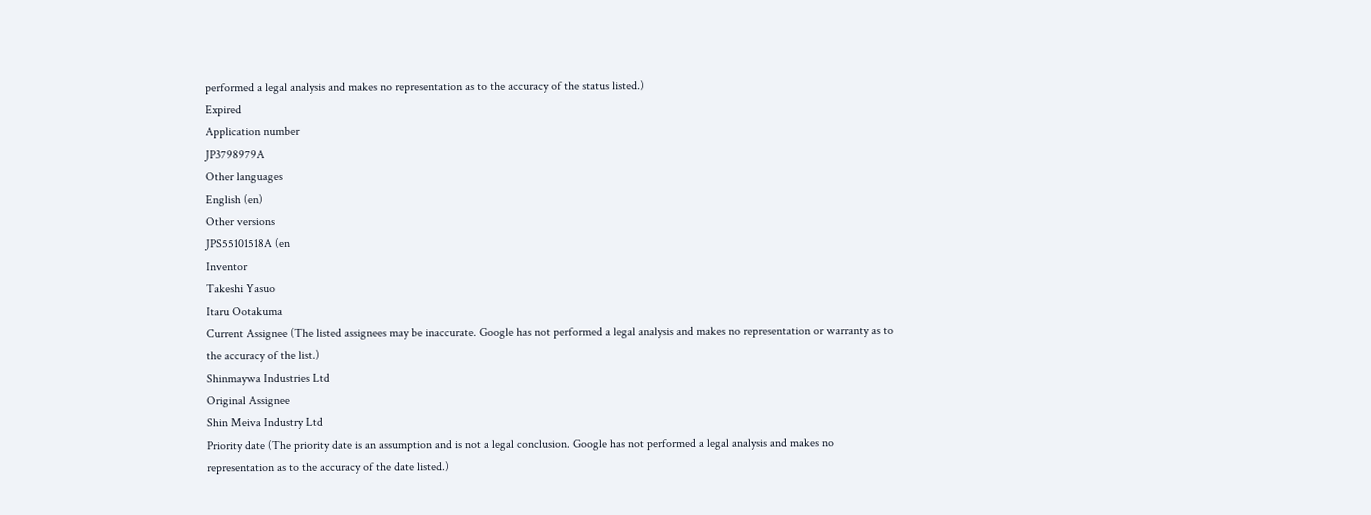performed a legal analysis and makes no representation as to the accuracy of the status listed.)
Expired
Application number
JP3798979A
Other languages
English (en)
Other versions
JPS55101518A (en
Inventor
Takeshi Yasuo
Itaru Ootakuma
Current Assignee (The listed assignees may be inaccurate. Google has not performed a legal analysis and makes no representation or warranty as to the accuracy of the list.)
Shinmaywa Industries Ltd
Original Assignee
Shin Meiva Industry Ltd
Priority date (The priority date is an assumption and is not a legal conclusion. Google has not performed a legal analysis and makes no representation as to the accuracy of the date listed.)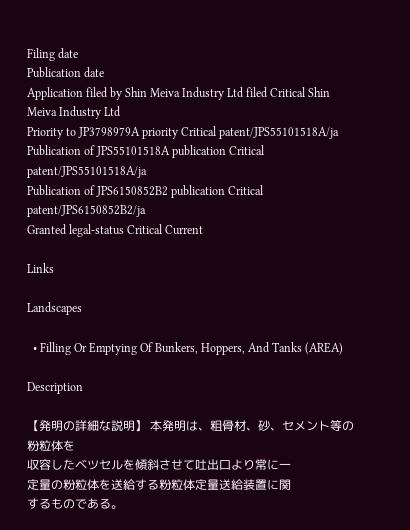Filing date
Publication date
Application filed by Shin Meiva Industry Ltd filed Critical Shin Meiva Industry Ltd
Priority to JP3798979A priority Critical patent/JPS55101518A/ja
Publication of JPS55101518A publication Critical patent/JPS55101518A/ja
Publication of JPS6150852B2 publication Critical patent/JPS6150852B2/ja
Granted legal-status Critical Current

Links

Landscapes

  • Filling Or Emptying Of Bunkers, Hoppers, And Tanks (AREA)

Description

【発明の詳細な説明】 本発明は、粗骨材、砂、セメント等の粉粒体を
収容したベツセルを傾斜させて吐出口より常に一
定量の粉粒体を送給する粉粒体定量送給装置に関
するものである。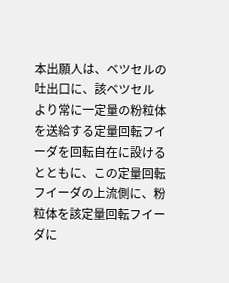本出願人は、ベツセルの吐出口に、該ベツセル
より常に一定量の粉粒体を送給する定量回転フイ
ーダを回転自在に設けるとともに、この定量回転
フイーダの上流側に、粉粒体を該定量回転フイー
ダに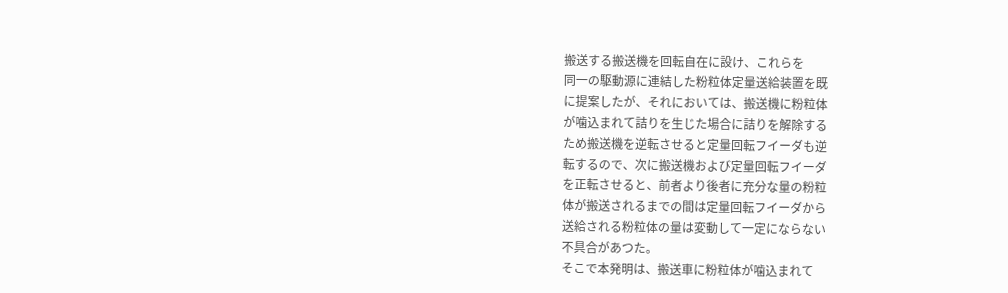搬送する搬送機を回転自在に設け、これらを
同一の駆動源に連結した粉粒体定量送給装置を既
に提案したが、それにおいては、搬送機に粉粒体
が噛込まれて詰りを生じた場合に詰りを解除する
ため搬送機を逆転させると定量回転フイーダも逆
転するので、次に搬送機および定量回転フイーダ
を正転させると、前者より後者に充分な量の粉粒
体が搬送されるまでの間は定量回転フイーダから
送給される粉粒体の量は変動して一定にならない
不具合があつた。
そこで本発明は、搬送車に粉粒体が噛込まれて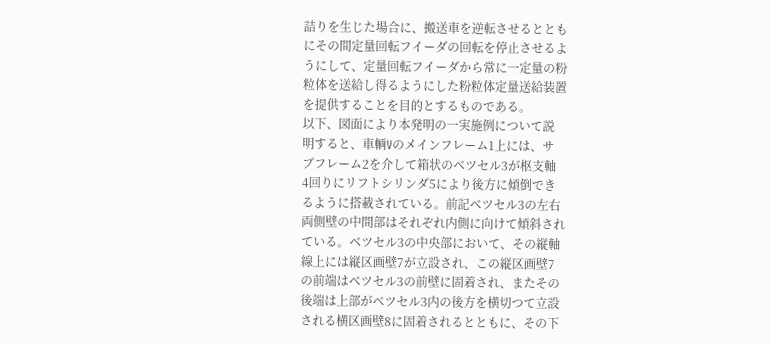詰りを生じた場合に、搬送車を逆転させるととも
にその間定量回転フイーダの回転を停止させるよ
うにして、定量回転フイーダから常に一定量の粉
粒体を送給し得るようにした粉粒体定量送給装置
を提供することを目的とするものである。
以下、図面により本発明の一実施例について説
明すると、車輌Vのメインフレーム1上には、サ
ブフレーム2を介して箱状のベツセル3が枢支軸
4回りにリフトシリンダ5により後方に傾倒でき
るように搭載されている。前記ベツセル3の左右
両側壁の中間部はそれぞれ内側に向けて傾斜され
ている。ベツセル3の中央部において、その縦軸
線上には縦区画壁7が立設され、この縦区画壁7
の前端はベツセル3の前壁に固着され、またその
後端は上部がベツセル3内の後方を横切つて立設
される横区画壁8に固着されるとともに、その下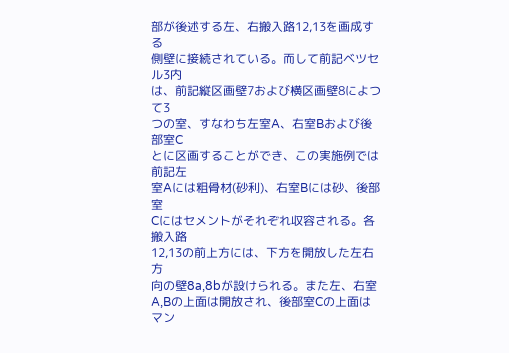部が後述する左、右搬入路12,13を画成する
側壁に接続されている。而して前記ベツセル3内
は、前記縦区画壁7および横区画壁8によつて3
つの室、すなわち左室A、右室Bおよび後部室C
とに区画することができ、この実施例では前記左
室Aには粗骨材(砂利)、右室Bには砂、後部室
Cにはセメントがそれぞれ収容される。各搬入路
12,13の前上方には、下方を開放した左右方
向の壁8a,8bが設けられる。また左、右室
A,Bの上面は開放され、後部室Cの上面はマン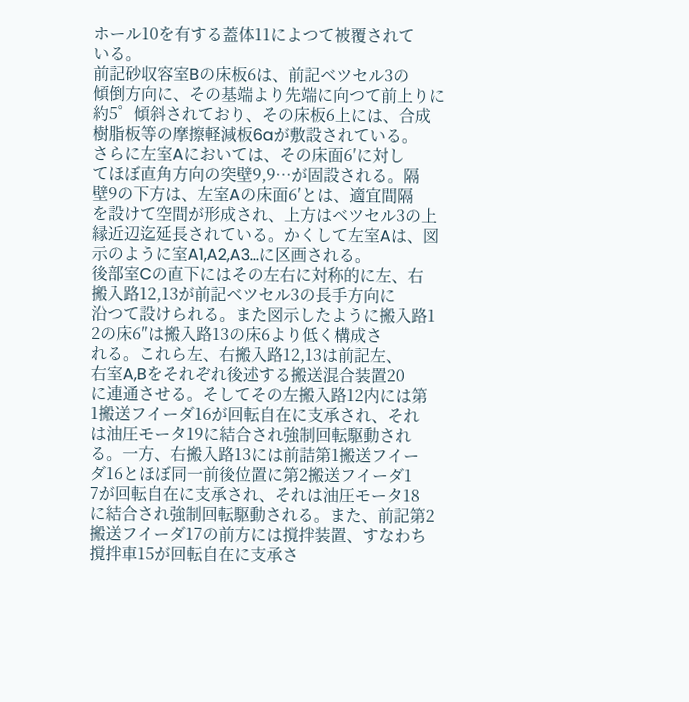ホール10を有する蓋体11によつて被覆されて
いる。
前記砂収容室Bの床板6は、前記ベツセル3の
傾倒方向に、その基端より先端に向つて前上りに
約5゜傾斜されており、その床板6上には、合成
樹脂板等の摩擦軽減板6aが敷設されている。
さらに左室Aにおいては、その床面6′に対し
てほぼ直角方向の突壁9,9…が固設される。隔
壁9の下方は、左室Aの床面6′とは、適宜間隔
を設けて空間が形成され、上方はベツセル3の上
縁近辺迄延長されている。かくして左室Aは、図
示のように室A1,A2,A3…に区画される。
後部室Cの直下にはその左右に対称的に左、右
搬入路12,13が前記ベツセル3の長手方向に
沿つて設けられる。また図示したように搬入路1
2の床6″は搬入路13の床6より低く構成さ
れる。これら左、右搬入路12,13は前記左、
右室A,Bをそれぞれ後述する搬送混合装置20
に連通させる。そしてその左搬入路12内には第
1搬送フイーダ16が回転自在に支承され、それ
は油圧モータ19に結合され強制回転駆動され
る。一方、右搬入路13には前詰第1搬送フイー
ダ16とほぼ同一前後位置に第2搬送フイーダ1
7が回転自在に支承され、それは油圧モータ18
に結合され強制回転駆動される。また、前記第2
搬送フイーダ17の前方には撹拌装置、すなわち
撹拌車15が回転自在に支承さ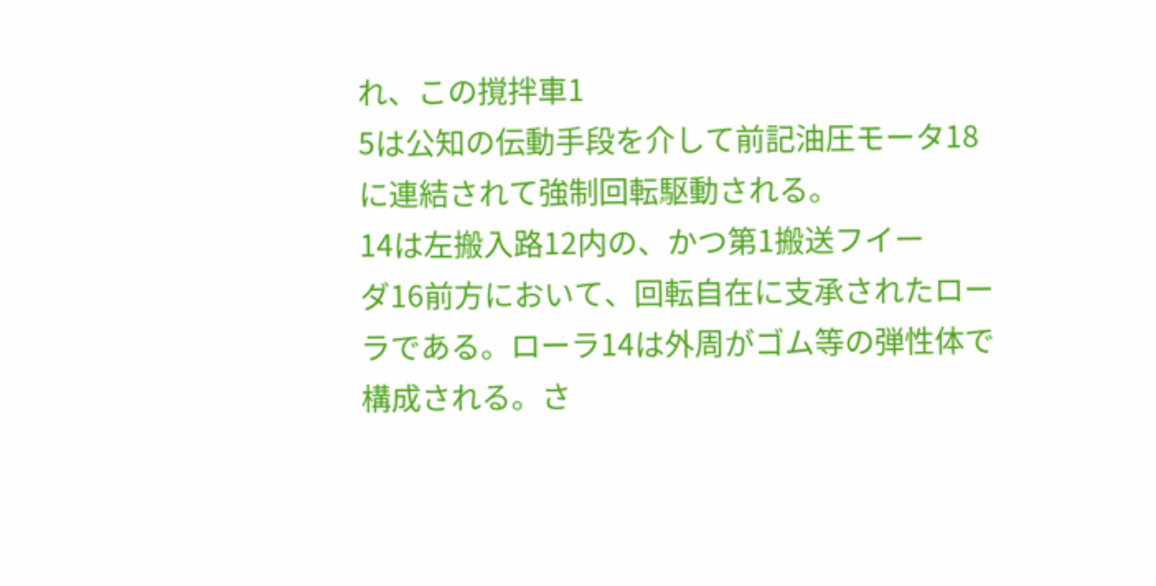れ、この撹拌車1
5は公知の伝動手段を介して前記油圧モータ18
に連結されて強制回転駆動される。
14は左搬入路12内の、かつ第1搬送フイー
ダ16前方において、回転自在に支承されたロー
ラである。ローラ14は外周がゴム等の弾性体で
構成される。さ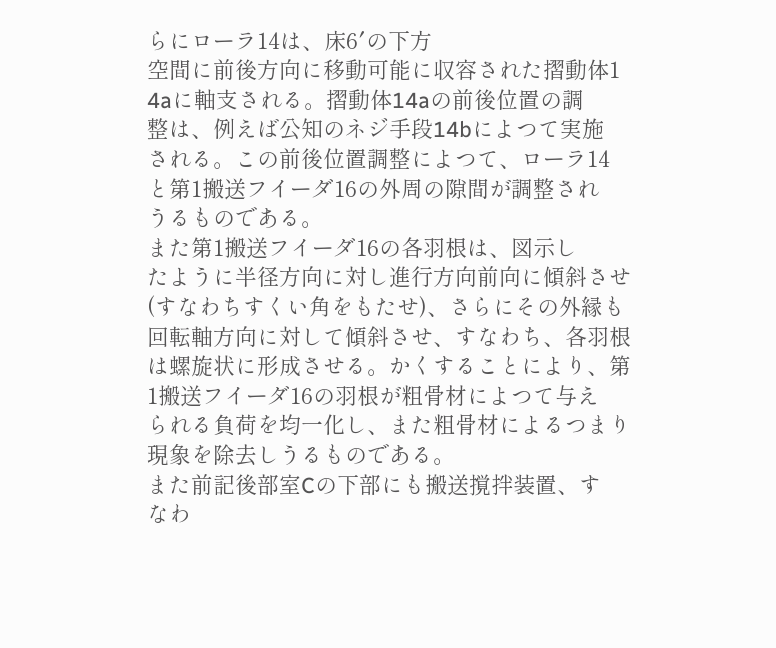らにローラ14は、床6′の下方
空間に前後方向に移動可能に収容された摺動体1
4aに軸支される。摺動体14aの前後位置の調
整は、例えば公知のネジ手段14bによつて実施
される。この前後位置調整によつて、ローラ14
と第1搬送フイーダ16の外周の隙間が調整され
うるものである。
また第1搬送フイーダ16の各羽根は、図示し
たように半径方向に対し進行方向前向に傾斜させ
(すなわちすくい角をもたせ)、さらにその外縁も
回転軸方向に対して傾斜させ、すなわち、各羽根
は螺旋状に形成させる。かくすることにより、第
1搬送フイーダ16の羽根が粗骨材によつて与え
られる負荷を均一化し、また粗骨材によるつまり
現象を除去しうるものである。
また前記後部室Cの下部にも搬送撹拌装置、す
なわ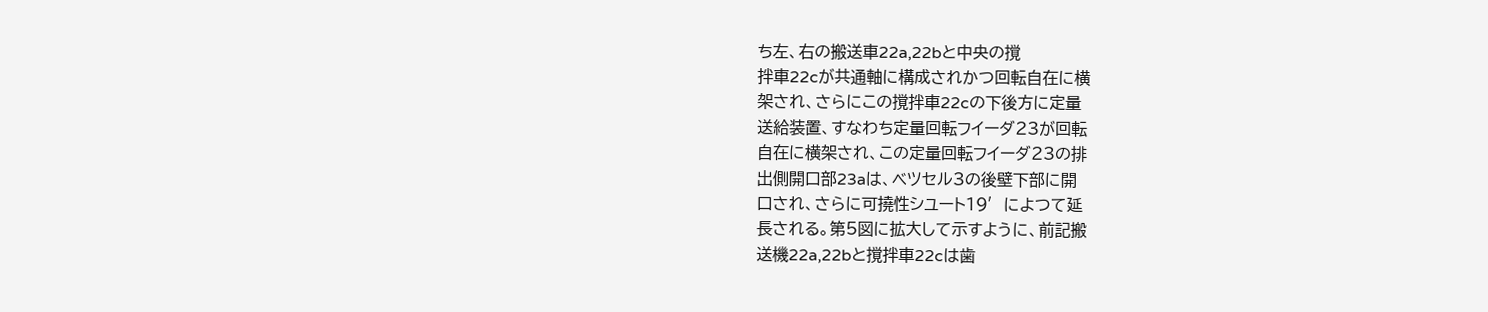ち左、右の搬送車22a,22bと中央の撹
拌車22cが共通軸に構成されかつ回転自在に横
架され、さらにこの撹拌車22cの下後方に定量
送給装置、すなわち定量回転フイーダ23が回転
自在に横架され、この定量回転フイーダ23の排
出側開口部23aは、ベツセル3の後壁下部に開
口され、さらに可撓性シユート19′によつて延
長される。第5図に拡大して示すように、前記搬
送機22a,22bと撹拌車22cは歯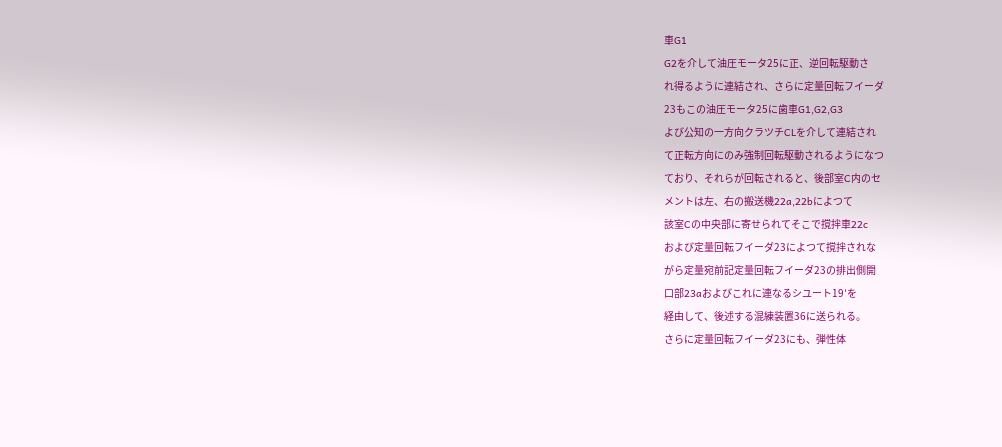車G1
G2を介して油圧モータ25に正、逆回転駆動さ
れ得るように連結され、さらに定量回転フイーダ
23もこの油圧モータ25に歯車G1,G2,G3
よび公知の一方向クラツチCLを介して連結され
て正転方向にのみ強制回転駆動されるようになつ
ており、それらが回転されると、後部室C内のセ
メントは左、右の搬送機22a,22bによつて
該室Cの中央部に寄せられてそこで撹拌車22c
および定量回転フイーダ23によつて撹拌されな
がら定量宛前記定量回転フイーダ23の排出側開
口部23aおよびこれに連なるシユート19′を
経由して、後述する混練装置36に送られる。
さらに定量回転フイーダ23にも、弾性体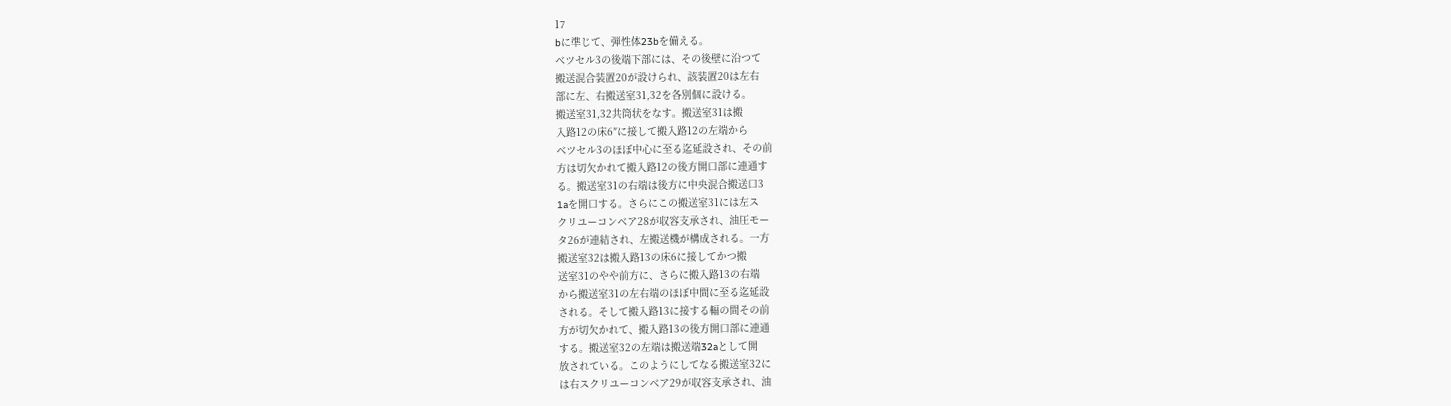17
bに準じて、弾性体23bを備える。
ベツセル3の後端下部には、その後壁に沿つて
搬送混合装置20が設けられ、該装置20は左右
部に左、右搬送室31,32を各別個に設ける。
搬送室31,32共筒状をなす。搬送室31は搬
入路12の床6″に接して搬入路12の左端から
ベツセル3のほぼ中心に至る迄延設され、その前
方は切欠かれて搬入路12の後方開口部に連通す
る。搬送室31の右端は後方に中央混合搬送口3
1aを開口する。さらにこの搬送室31には左ス
クリユーコンベア28が収容支承され、油圧モー
タ26が連結され、左搬送機が構成される。一方
搬送室32は搬入路13の床6に接してかつ搬
送室31のやや前方に、さらに搬入路13の右端
から搬送室31の左右端のほぼ中間に至る迄延設
される。そして搬入路13に接する輻の間その前
方が切欠かれて、搬入路13の後方開口部に連通
する。搬送室32の左端は搬送端32aとして開
放されている。このようにしてなる搬送室32に
は右スクリユーコンベア29が収容支承され、油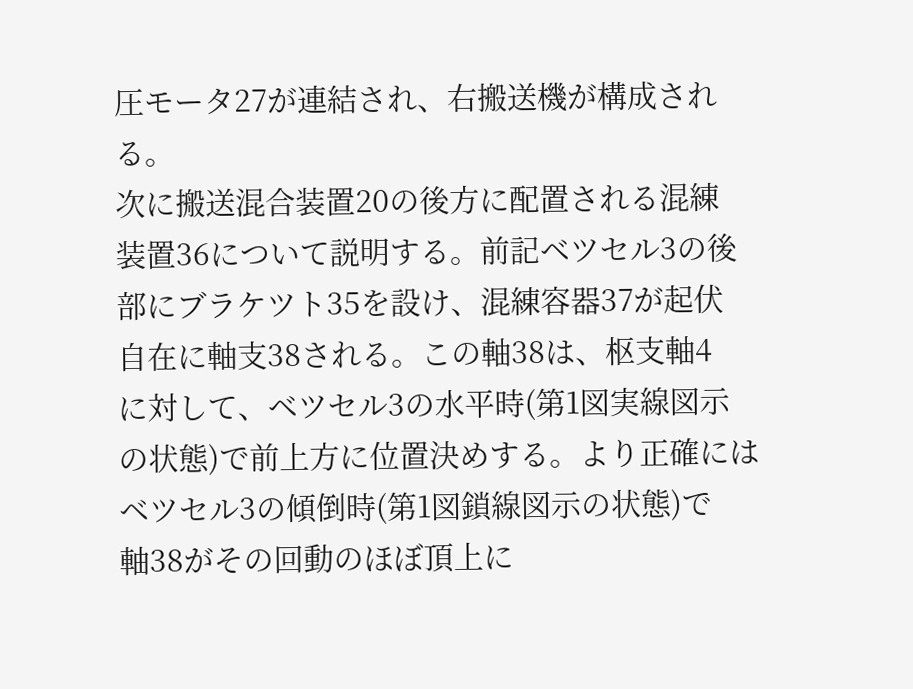圧モータ27が連結され、右搬送機が構成され
る。
次に搬送混合装置20の後方に配置される混練
装置36について説明する。前記ベツセル3の後
部にブラケツト35を設け、混練容器37が起伏
自在に軸支38される。この軸38は、枢支軸4
に対して、ベツセル3の水平時(第1図実線図示
の状態)で前上方に位置決めする。より正確には
ベツセル3の傾倒時(第1図鎖線図示の状態)で
軸38がその回動のほぼ頂上に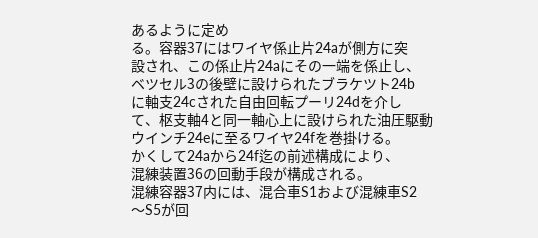あるように定め
る。容器37にはワイヤ係止片24aが側方に突
設され、この係止片24aにその一端を係止し、
ベツセル3の後壁に設けられたブラケツト24b
に軸支24cされた自由回転プーリ24dを介し
て、枢支軸4と同一軸心上に設けられた油圧駆動
ウインチ24eに至るワイヤ24fを巻掛ける。
かくして24aから24f迄の前述構成により、
混練装置36の回動手段が構成される。
混練容器37内には、混合車S1および混練車S2
〜S5が回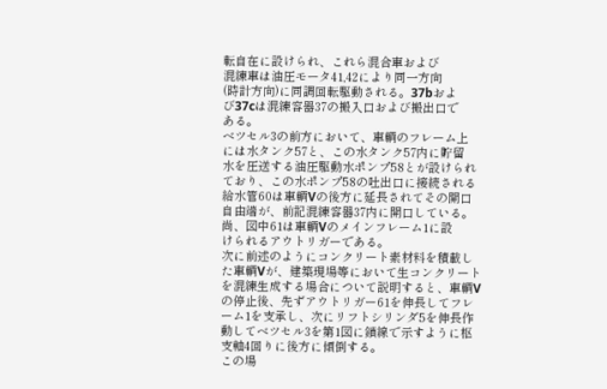転自在に設けられ、これら混合車および
混練車は油圧モータ41,42により同一方向
(時計方向)に同調回転駆動される。37bおよ
び37cは混練容器37の搬入口および搬出口で
ある。
ベツセル3の前方において、車輌のフレーム上
には水タンク57と、この水タンク57内に貯留
水を圧送する油圧駆動水ポンプ58とが設けられ
ており、この水ポンプ58の吐出口に接続される
給水管60は車輌Vの後方に延長されてその開口
自由端が、前記混練容器37内に開口している。
尚、図中61は車輌Vのメインフレーム1に設
けられるアウトリガーである。
次に前述のようにコンクリート素材料を積載し
た車輌Vが、建築現場等において生コンクリート
を混練生成する場合について説明すると、車輌V
の停止後、先ずアウトリガー61を伸長してフレ
ーム1を支承し、次にリフトシリンダ5を伸長作
動してベツセル3を第1図に鎖線で示すように枢
支軸4回りに後方に傾倒する。
この場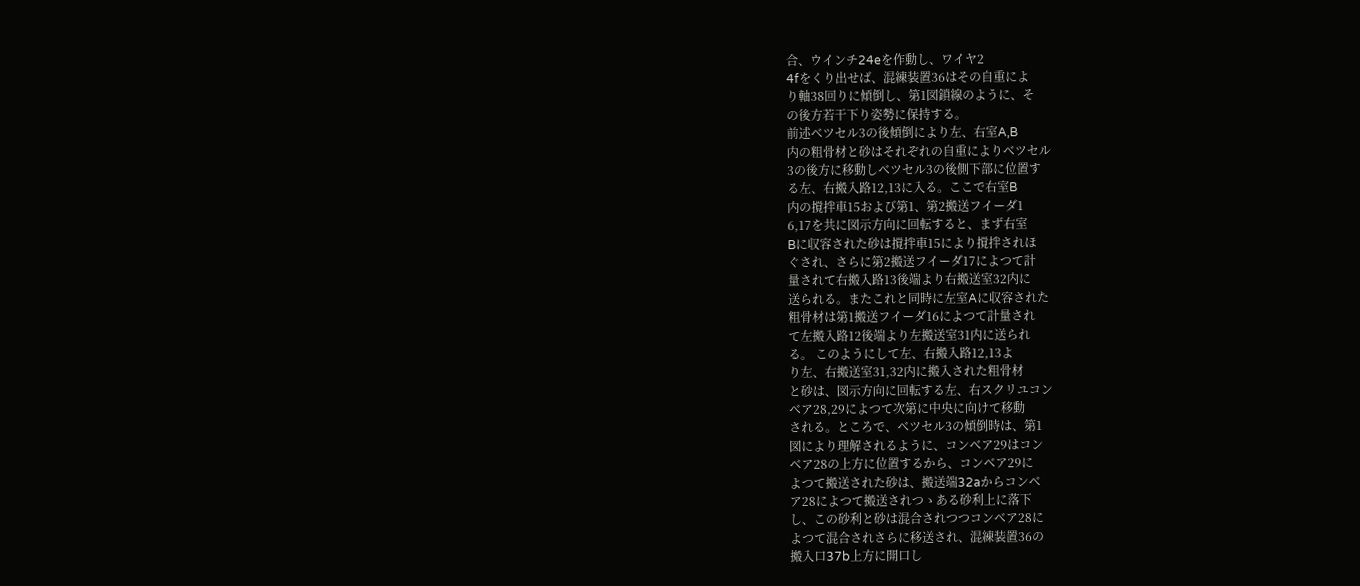合、ウインチ24eを作動し、ワイヤ2
4fをくり出せば、混練装置36はその自重によ
り軸38回りに傾倒し、第1図鎖線のように、そ
の後方若干下り姿勢に保持する。
前述ベツセル3の後傾倒により左、右室A,B
内の粗骨材と砂はそれぞれの自重によりベツセル
3の後方に移動しベツセル3の後側下部に位置す
る左、右搬入路12,13に入る。ここで右室B
内の撹拌車15および第1、第2搬送フイーダ1
6,17を共に図示方向に回転すると、まず右室
Bに収容された砂は撹拌車15により撹拌されほ
ぐされ、さらに第2搬送フイーダ17によつて計
量されて右搬入路13後端より右搬送室32内に
送られる。またこれと同時に左室Aに収容された
粗骨材は第1搬送フイーダ16によつて計量され
て左搬入路12後端より左搬送室31内に送られ
る。 このようにして左、右搬入路12,13よ
り左、右搬送室31,32内に搬入された粗骨材
と砂は、図示方向に回転する左、右スクリユコン
ベア28,29によつて次第に中央に向けて移動
される。ところで、ベツセル3の傾倒時は、第1
図により理解されるように、コンベア29はコン
ベア28の上方に位置するから、コンベア29に
よつて搬送された砂は、搬送端32aからコンベ
ア28によつて搬送されつゝある砂利上に落下
し、この砂利と砂は混合されつつコンベア28に
よつて混合されさらに移送され、混練装置36の
搬入口37b上方に開口し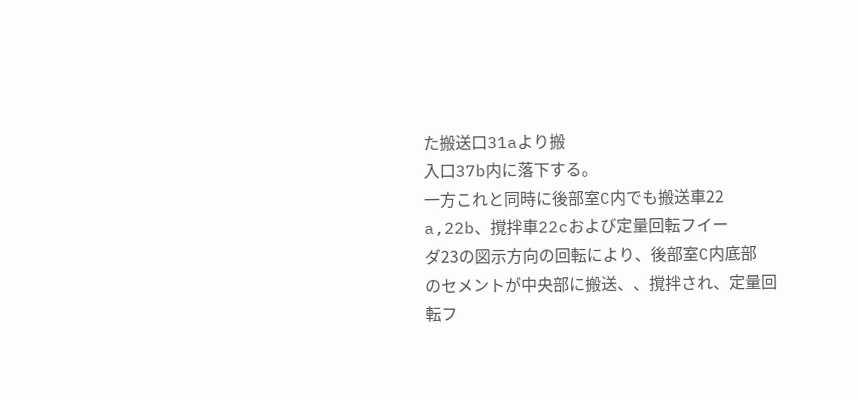た搬送口31aより搬
入口37b内に落下する。
一方これと同時に後部室C内でも搬送車22
a,22b、撹拌車22cおよび定量回転フイー
ダ23の図示方向の回転により、後部室C内底部
のセメントが中央部に搬送、、撹拌され、定量回
転フ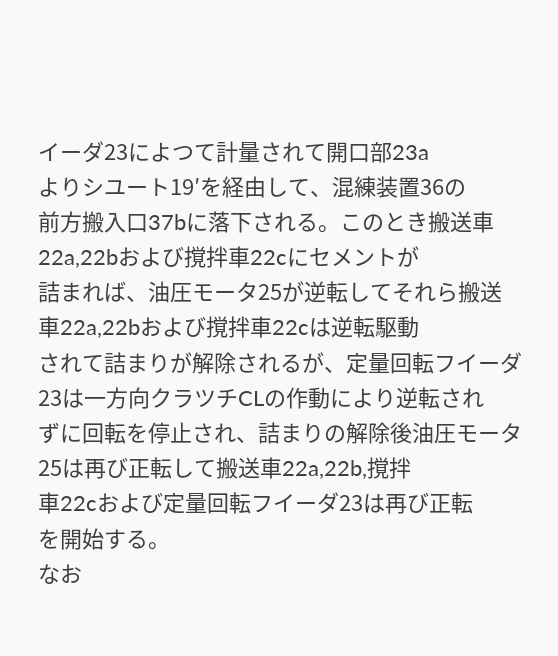イーダ23によつて計量されて開口部23a
よりシユート19′を経由して、混練装置36の
前方搬入口37bに落下される。このとき搬送車
22a,22bおよび撹拌車22cにセメントが
詰まれば、油圧モータ25が逆転してそれら搬送
車22a,22bおよび撹拌車22cは逆転駆動
されて詰まりが解除されるが、定量回転フイーダ
23は一方向クラツチCLの作動により逆転され
ずに回転を停止され、詰まりの解除後油圧モータ
25は再び正転して搬送車22a,22b,撹拌
車22cおよび定量回転フイーダ23は再び正転
を開始する。
なお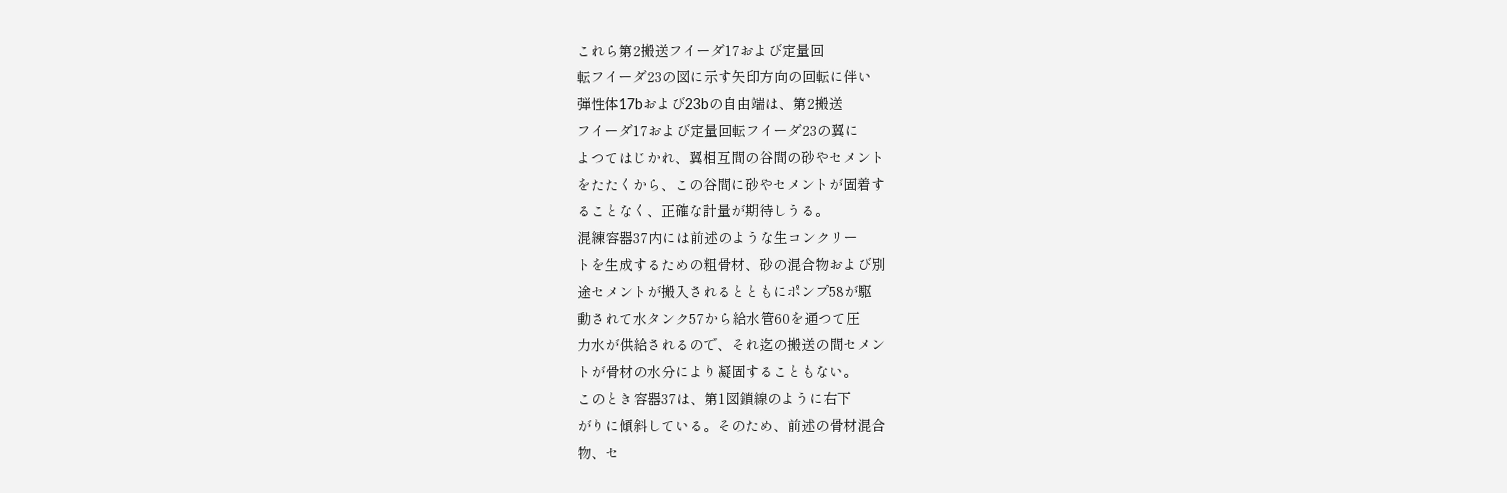これら第2搬送フイーダ17および定量回
転フイーダ23の図に示す矢印方向の回転に伴い
弾性体17bおよび23bの自由端は、第2搬送
フイーダ17および定量回転フイーダ23の翼に
よつてはじかれ、翼相互間の谷間の砂やセメント
をたたくから、この谷間に砂やセメントが固着す
ることなく、正確な計量が期待しうる。
混練容器37内には前述のような生コンクリー
トを生成するための粗骨材、砂の混合物および別
途セメントが搬入されるとともにポンプ58が駆
動されて水タンク57から給水管60を通つて圧
力水が供給されるので、それ迄の搬送の間セメン
トが骨材の水分により凝固することもない。
このとき容器37は、第1図鎖線のように右下
がりに傾斜している。そのため、前述の骨材混合
物、セ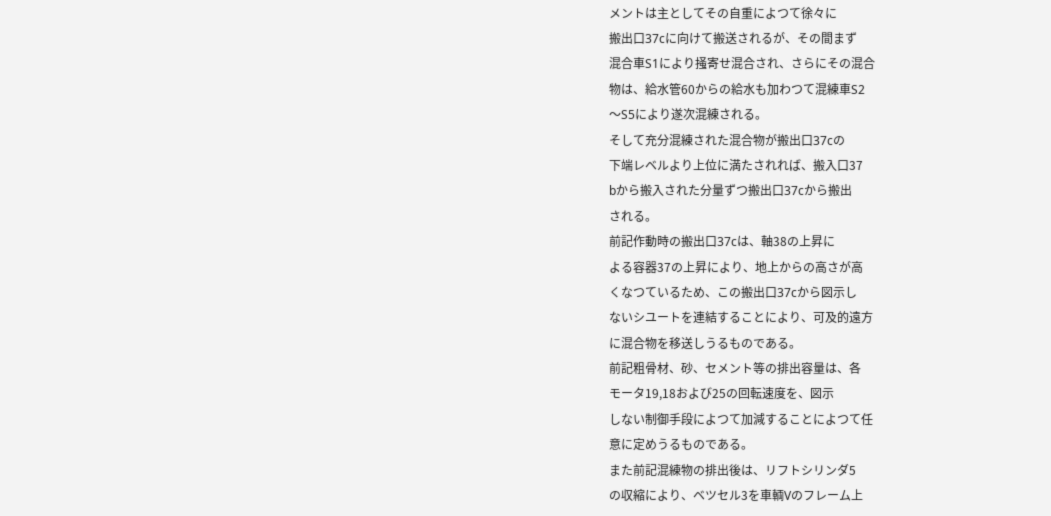メントは主としてその自重によつて徐々に
搬出口37cに向けて搬送されるが、その間まず
混合車S1により掻寄せ混合され、さらにその混合
物は、給水管60からの給水も加わつて混練車S2
〜S5により遂次混練される。
そして充分混練された混合物が搬出口37cの
下端レベルより上位に満たされれば、搬入口37
bから搬入された分量ずつ搬出口37cから搬出
される。
前記作動時の搬出口37cは、軸38の上昇に
よる容器37の上昇により、地上からの高さが高
くなつているため、この搬出口37cから図示し
ないシユートを連結することにより、可及的遠方
に混合物を移送しうるものである。
前記粗骨材、砂、セメント等の排出容量は、各
モータ19,18および25の回転速度を、図示
しない制御手段によつて加減することによつて任
意に定めうるものである。
また前記混練物の排出後は、リフトシリンダ5
の収縮により、ベツセル3を車輌Vのフレーム上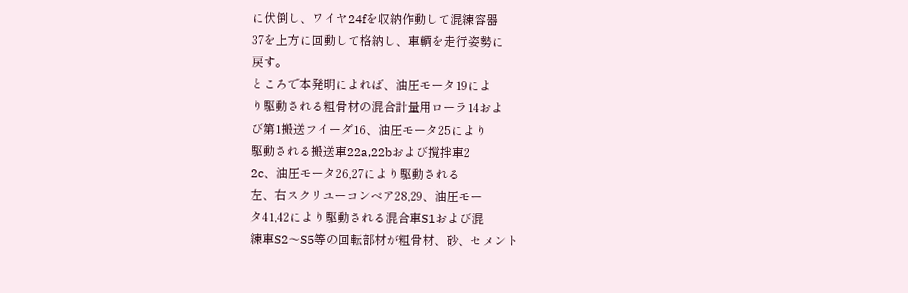に伏倒し、ワイヤ24fを収納作動して混練容器
37を上方に回動して格納し、車輌を走行姿勢に
戻す。
ところで本発明によれば、油圧モータ19によ
り駆動される粗骨材の混合計量用ローラ14およ
び第1搬送フイーダ16、油圧モータ25により
駆動される搬送車22a,22bおよび撹拌車2
2c、油圧モータ26,27により駆動される
左、右スクリユーコンベア28,29、油圧モー
タ41,42により駆動される混合車S1および混
練車S2〜S5等の回転部材が粗骨材、砂、セメント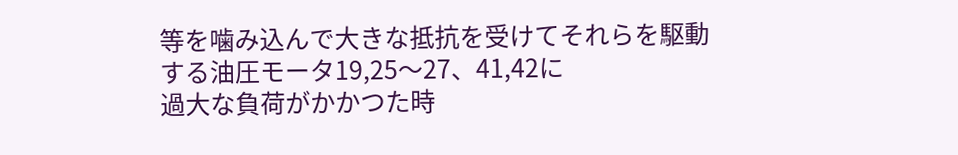等を噛み込んで大きな抵抗を受けてそれらを駆動
する油圧モータ19,25〜27、41,42に
過大な負荷がかかつた時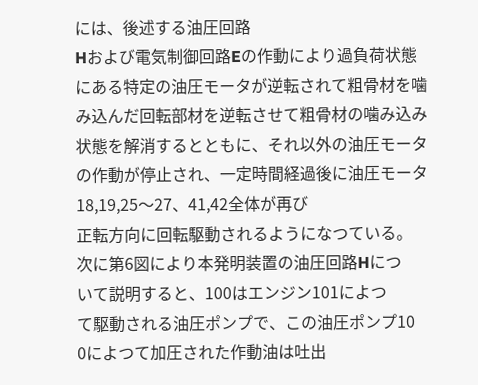には、後述する油圧回路
Hおよび電気制御回路Eの作動により過負荷状態
にある特定の油圧モータが逆転されて粗骨材を噛
み込んだ回転部材を逆転させて粗骨材の噛み込み
状態を解消するとともに、それ以外の油圧モータ
の作動が停止され、一定時間経過後に油圧モータ
18,19,25〜27、41,42全体が再び
正転方向に回転駆動されるようになつている。
次に第6図により本発明装置の油圧回路Hにつ
いて説明すると、100はエンジン101によつ
て駆動される油圧ポンプで、この油圧ポンプ10
0によつて加圧された作動油は吐出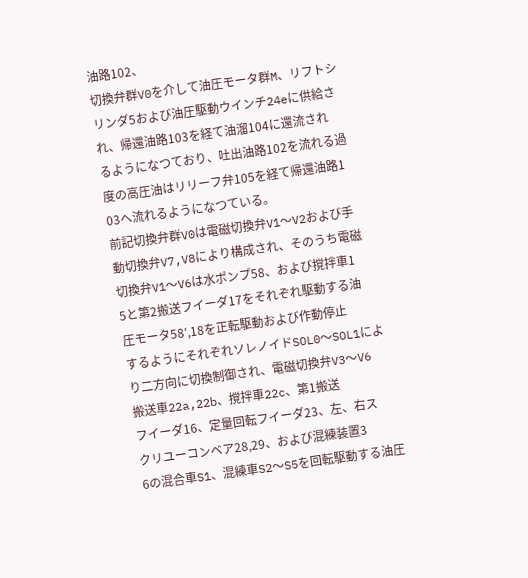油路102、
切換弁群V0を介して油圧モータ群M、リフトシ
リンダ5および油圧駆動ウインチ24eに供給さ
れ、帰還油路103を経て油溜104に還流され
るようになつており、吐出油路102を流れる過
度の高圧油はリリーフ弁105を経て帰還油路1
03へ流れるようになつている。
前記切換弁群V0は電磁切換弁V1〜V2および手
動切換弁V7,V8により構成され、そのうち電磁
切換弁V1〜V6は水ポンプ58、および撹拌車1
5と第2搬送フイーダ17をそれぞれ駆動する油
圧モータ58′,18を正転駆動および作動停止
するようにそれぞれソレノイドSOL0〜SOL1によ
り二方向に切換制御され、電磁切換弁V3〜V6
搬送車22a,22b、撹拌車22c、第1搬送
フイーダ16、定量回転フイーダ23、左、右ス
クリユーコンベア28,29、および混練装置3
6の混合車S1、混練車S2〜S5を回転駆動する油圧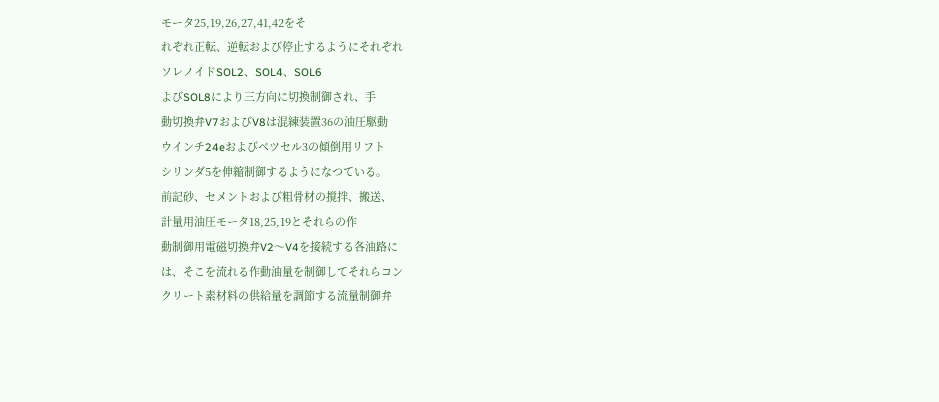モータ25,19,26,27,41,42をそ
れぞれ正転、逆転および停止するようにそれぞれ
ソレノイドSOL2、SOL4、SOL6
よびSOL8により三方向に切換制御され、手
動切換弁V7およびV8は混練装置36の油圧駆動
ウインチ24eおよびベツセル3の傾倒用リフト
シリンダ5を伸縮制御するようになつている。
前記砂、セメントおよび粗骨材の撹拌、搬送、
計量用油圧モータ18,25,19とそれらの作
動制御用電磁切換弁V2〜V4を接続する各油路に
は、そこを流れる作動油量を制御してそれらコン
クリート素材料の供給量を調節する流量制御弁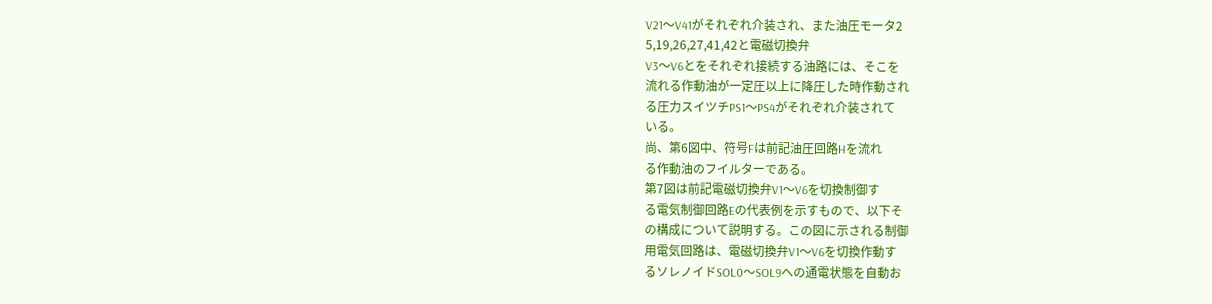V21〜V41がそれぞれ介装され、また油圧モータ2
5,19,26,27,41,42と電磁切換弁
V3〜V6とをそれぞれ接続する油路には、そこを
流れる作動油が一定圧以上に降圧した時作動され
る圧力スイツチPS1〜PS4がそれぞれ介装されて
いる。
尚、第6図中、符号Fは前記油圧回路Hを流れ
る作動油のフイルターである。
第7図は前記電磁切換弁V1〜V6を切換制御す
る電気制御回路Eの代表例を示すもので、以下そ
の構成について説明する。この図に示される制御
用電気回路は、電磁切換弁V1〜V6を切換作動す
るソレノイドSOL0〜SOL9への通電状態を自動お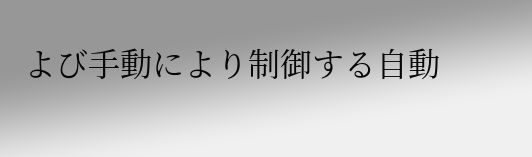よび手動により制御する自動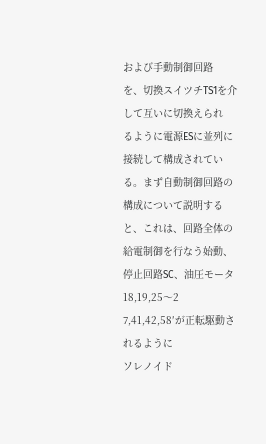および手動制御回路
を、切換スイツチTS1を介して互いに切換えられ
るように電源ESに並列に接続して構成されてい
る。まず自動制御回路の構成について説明する
と、これは、回路全体の給電制御を行なう始動、
停止回路SC、油圧モータ18,19,25〜2
7,41,42,58′が正転駆動されるように
ソレノイド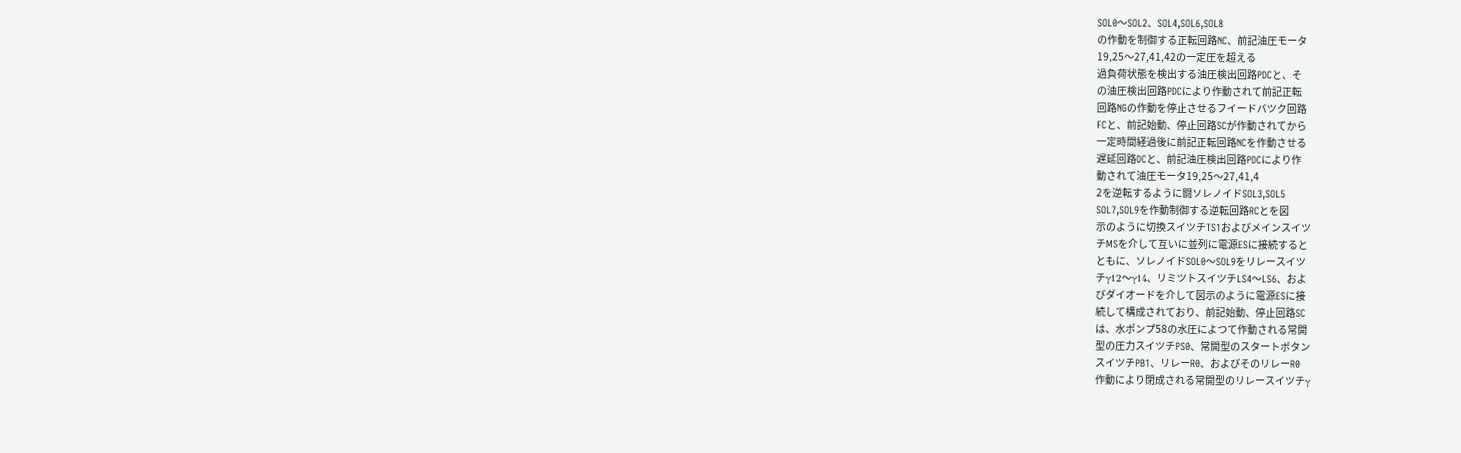SOL0〜SOL2、SOL4,SOL6,SOL8
の作動を制御する正転回路NC、前記油圧モータ
19,25〜27,41,42の一定圧を超える
過負荷状態を検出する油圧検出回路PDCと、そ
の油圧検出回路PDCにより作動されて前記正転
回路NGの作動を停止させるフイードバツク回路
FCと、前記始動、停止回路SCが作動されてから
一定時間経過後に前記正転回路NCを作動させる
遅延回路DCと、前記油圧検出回路PDCにより作
動されて油圧モータ19,25〜27,41,4
2を逆転するように闘ソレノイドSOL3,SOL5
SOL7,SOL9を作動制御する逆転回路RCとを図
示のように切換スイツチTS1およびメインスイツ
チMSを介して互いに並列に電源ESに接続すると
ともに、ソレノイドSOL0〜SOL9をリレースイツ
チγ12〜γ14、リミツトスイツチLS4〜LS6、およ
びダイオードを介して図示のように電源ESに接
続して構成されており、前記始動、停止回路SC
は、水ポンプ58の水圧によつて作動される常開
型の圧力スイツチPS0、常開型のスタートボタン
スイツチPB1、リレーR0、およびそのリレーR0
作動により閉成される常開型のリレースイツチγ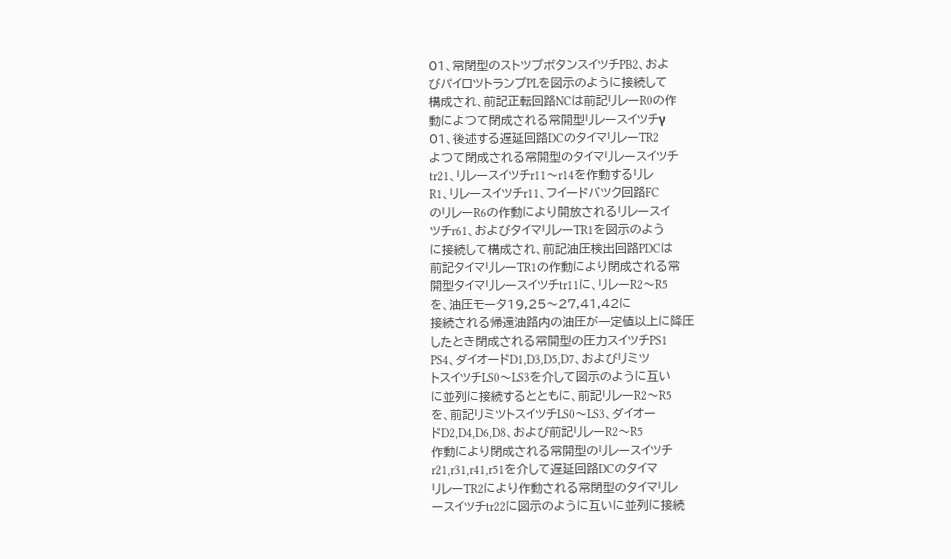01、常閉型のストツプボタンスイツチPB2、およ
びパイロツトランプPLを図示のように接続して
構成され、前記正転回路NCは前記リレーR0の作
動によつて閉成される常開型リレースイツチγ
01、後述する遅延回路DCのタイマリレーTR2
よつて閉成される常開型のタイマリレースイツチ
tr21、リレースイツチr11〜r14を作動するリレ
R1、リレースイツチr11、フイードバツク回路FC
のリレーR6の作動により開放されるリレースイ
ツチr61、およびタイマリレーTR1を図示のよう
に接続して構成され、前記油圧検出回路PDCは
前記タイマリレーTR1の作動により閉成される常
開型タイマリレースイツチtr11に、リレーR2〜R5
を、油圧モータ19,25〜27,41,42に
接続される帰還油路内の油圧が一定値以上に降圧
したとき閉成される常開型の圧力スイツチPS1
PS4、ダイオードD1,D3,D5,D7、およびリミツ
トスイツチLS0〜LS3を介して図示のように互い
に並列に接続するとともに、前記リレーR2〜R5
を、前記リミツトスイツチLS0〜LS3、ダイオー
ドD2,D4,D6,D8、および前記リレーR2〜R5
作動により閉成される常開型のリレースイツチ
r21,r31,r41,r51を介して遅延回路DCのタイマ
リレーTR2により作動される常閉型のタイマリレ
ースイツチtr22に図示のように互いに並列に接続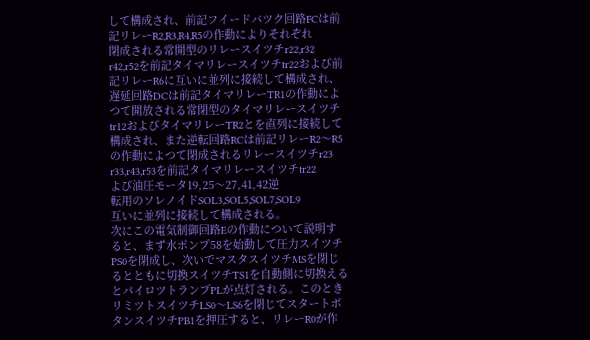して構成され、前記フイードバツク回路FCは前
記リレーR2,R3,R4,R5の作動によりそれぞれ
閉成される常開型のリレースイツチr22,r32
r42,r52を前記タイマリレースイツチtr22および前
記リレーR6に互いに並列に接続して構成され、
遅延回路DCは前記タイマリレーTR1の作動によ
つて開放される常閉型のタイマリレースイツチ
tr12およびタイマリレーTR2とを直列に接続して
構成され、また逆転回路RCは前記リレーR2〜R5
の作動によつて閉成されるリレースイツチr23
r33,r43,r53を前記タイマリレースイツチtr22
よび油圧モータ19,25〜27,41,42逆
転用のソレノイドSOL3,SOL5,SOL7,SOL9
互いに並列に接続して構成される。
次にこの電気制御回路Eの作動について説明す
ると、まず水ポンプ58を始動して圧力スイツチ
PS0を閉成し、次いでマスタスイツチMSを閉じ
るとともに切換スイツチTS1を自動側に切換える
とパイロツトランプPLが点灯される。このとき
リミツトスイツチLS0〜LS6を閉じてスタートボ
タンスイツチPB1を押圧すると、リレーR0が作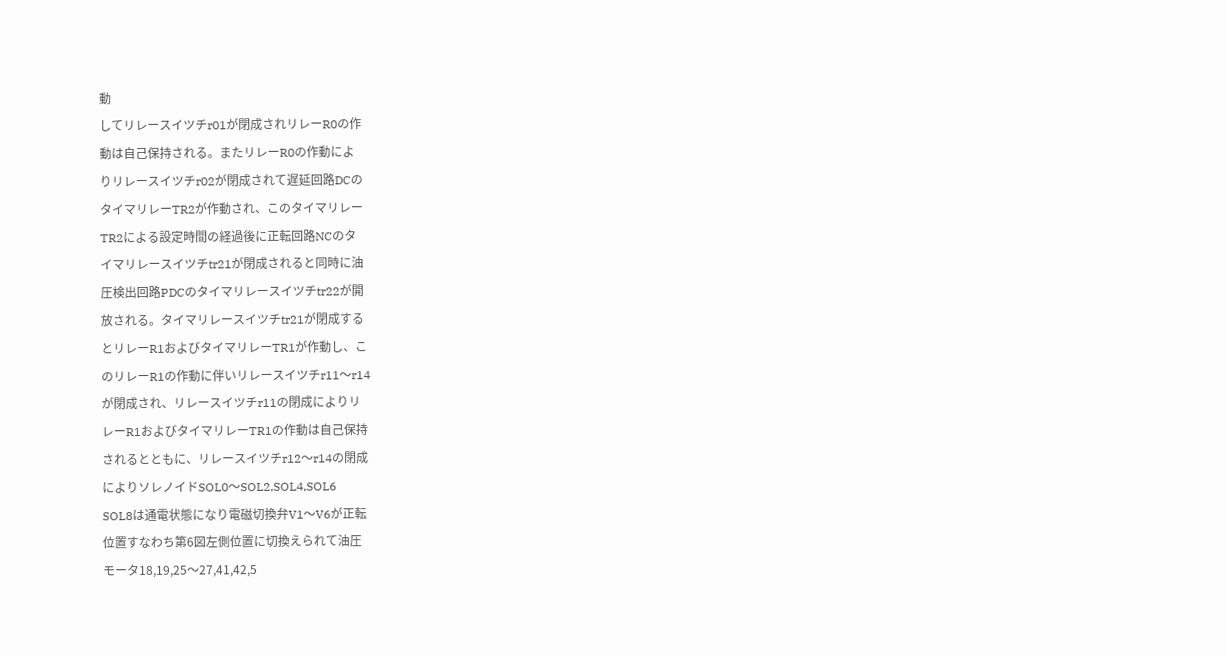動
してリレースイツチr01が閉成されリレーR0の作
動は自己保持される。またリレーR0の作動によ
りリレースイツチr02が閉成されて遅延回路DCの
タイマリレーTR2が作動され、このタイマリレー
TR2による設定時間の経過後に正転回路NCのタ
イマリレースイツチtr21が閉成されると同時に油
圧検出回路PDCのタイマリレースイツチtr22が開
放される。タイマリレースイツチtr21が閉成する
とリレーR1およびタイマリレーTR1が作動し、こ
のリレーR1の作動に伴いリレースイツチr11〜r14
が閉成され、リレースイツチr11の閉成によりリ
レーR1およびタイマリレーTR1の作動は自己保持
されるとともに、リレースイツチr12〜r14の閉成
によりソレノイドSOL0〜SOL2,SOL4,SOL6
SOL8は通電状態になり電磁切換弁V1〜V6が正転
位置すなわち第6図左側位置に切換えられて油圧
モータ18,19,25〜27,41,42,5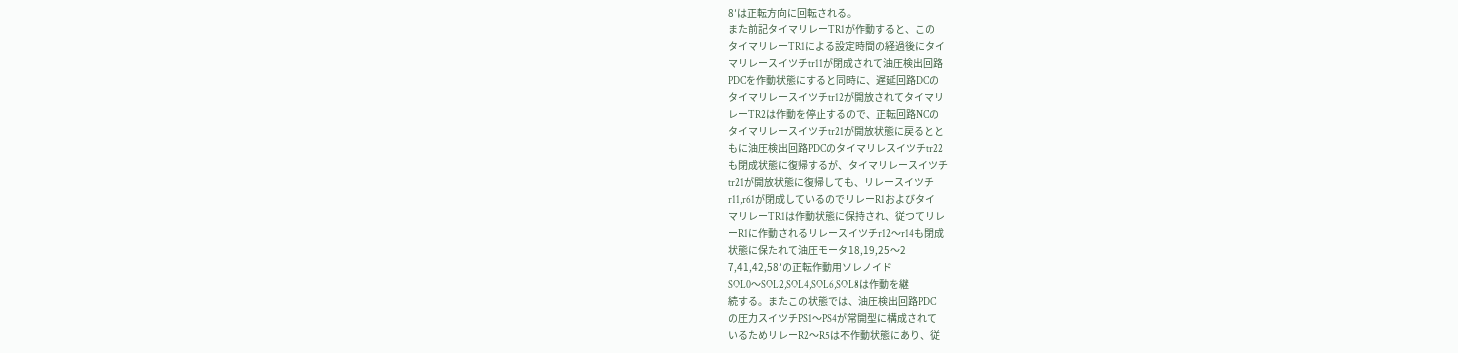8′は正転方向に回転される。
また前記タイマリレーTR1が作動すると、この
タイマリレーTR1による設定時間の経過後にタイ
マリレースイツチtr11が閉成されて油圧検出回路
PDCを作動状態にすると同時に、遅延回路DCの
タイマリレースイツチtr12が開放されてタイマリ
レーTR2は作動を停止するので、正転回路NCの
タイマリレースイツチtr21が開放状態に戻るとと
もに油圧検出回路PDCのタイマリレスイツチtr22
も閉成状態に復帰するが、タイマリレースイツチ
tr21が開放状態に復帰しても、リレースイツチ
r11,r61が閉成しているのでリレーR1およびタイ
マリレーTR1は作動状態に保持され、従つてリレ
ーR1に作動されるリレースイツチr12〜r14も閉成
状態に保たれて油圧モータ18,19,25〜2
7,41,42,58′の正転作動用ソレノイド
SOL0〜SOL2,SOL4,SOL6,SOL8は作動を継
続する。またこの状態では、油圧検出回路PDC
の圧力スイツチPS1〜PS4が常開型に構成されて
いるためリレーR2〜R5は不作動状態にあり、従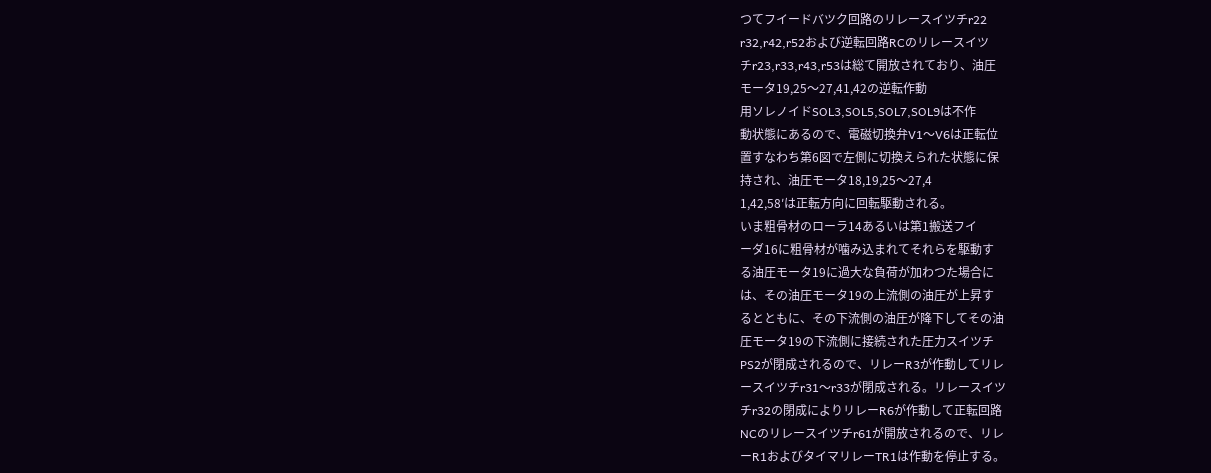つてフイードバツク回路のリレースイツチr22
r32,r42,r52および逆転回路RCのリレースイツ
チr23,r33,r43,r53は総て開放されており、油圧
モータ19,25〜27,41,42の逆転作動
用ソレノイドSOL3,SOL5,SOL7,SOL9は不作
動状態にあるので、電磁切換弁V1〜V6は正転位
置すなわち第6図で左側に切換えられた状態に保
持され、油圧モータ18,19,25〜27,4
1,42,58′は正転方向に回転駆動される。
いま粗骨材のローラ14あるいは第1搬送フイ
ーダ16に粗骨材が噛み込まれてそれらを駆動す
る油圧モータ19に過大な負荷が加わつた場合に
は、その油圧モータ19の上流側の油圧が上昇す
るとともに、その下流側の油圧が降下してその油
圧モータ19の下流側に接続された圧力スイツチ
PS2が閉成されるので、リレーR3が作動してリレ
ースイツチr31〜r33が閉成される。リレースイツ
チr32の閉成によりリレーR6が作動して正転回路
NCのリレースイツチr61が開放されるので、リレ
ーR1およびタイマリレーTR1は作動を停止する。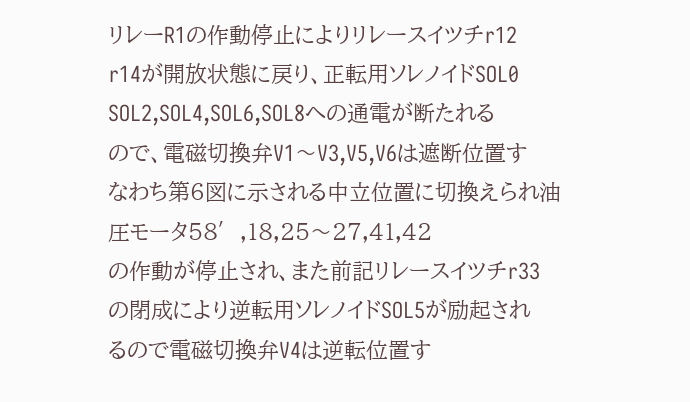リレーR1の作動停止によりリレースイツチr12
r14が開放状態に戻り、正転用ソレノイドSOL0
SOL2,SOL4,SOL6,SOL8への通電が断たれる
ので、電磁切換弁V1〜V3,V5,V6は遮断位置す
なわち第6図に示される中立位置に切換えられ油
圧モータ58′,18,25〜27,41,42
の作動が停止され、また前記リレースイツチr33
の閉成により逆転用ソレノイドSOL5が励起され
るので電磁切換弁V4は逆転位置す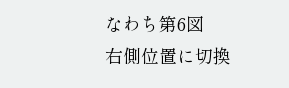なわち第6図
右側位置に切換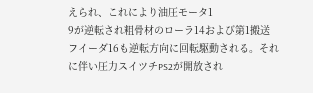えられ、これにより油圧モータ1
9が逆転され粗骨材のローラ14および第1搬送
フイーダ16も逆転方向に回転駆動される。それ
に伴い圧力スイツチPS2が開放され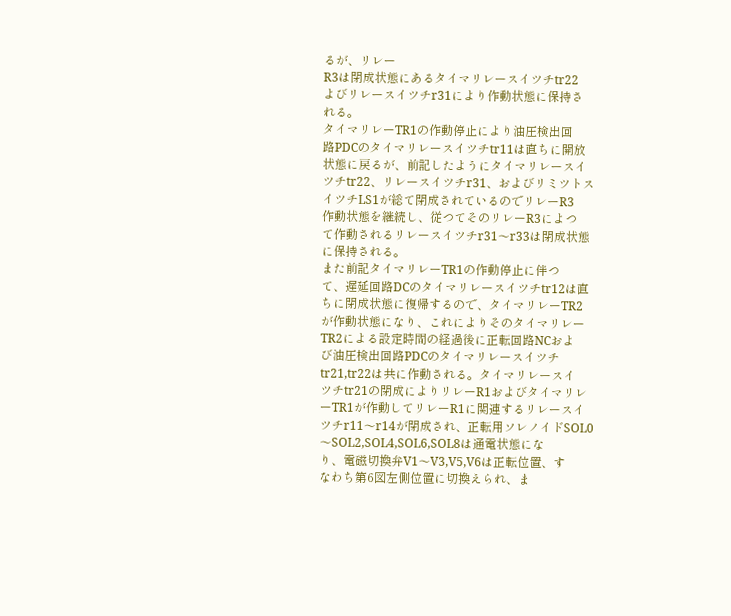るが、リレー
R3は閉成状態にあるタイマリレースイツチtr22
よびリレースイツチr31により作動状態に保持さ
れる。
タイマリレーTR1の作動停止により油圧検出回
路PDCのタイマリレースイツチtr11は直ちに開放
状態に戻るが、前記したようにタイマリレースイ
ツチtr22、リレースイツチr31、およびリミツトス
イツチLS1が総て閉成されているのでリレーR3
作動状態を継続し、従つてそのリレーR3によつ
て作動されるリレースイツチr31〜r33は閉成状態
に保持される。
また前記タイマリレーTR1の作動停止に伴つ
て、遅延回路DCのタイマリレースイツチtr12は直
ちに閉成状態に復帰するので、タイマリレーTR2
が作動状態になり、これによりそのタイマリレー
TR2による設定時間の経過後に正転回路NCおよ
び油圧検出回路PDCのタイマリレースイツチ
tr21,tr22は共に作動される。タイマリレースイ
ツチtr21の閉成によりリレーR1およびタイマリレ
ーTR1が作動してリレーR1に関連するリレースイ
ツチr11〜r14が閉成され、正転用ソレノイドSOL0
〜SOL2,SOL4,SOL6,SOL8は通電状態にな
り、電磁切換弁V1〜V3,V5,V6は正転位置、す
なわち第6図左側位置に切換えられ、ま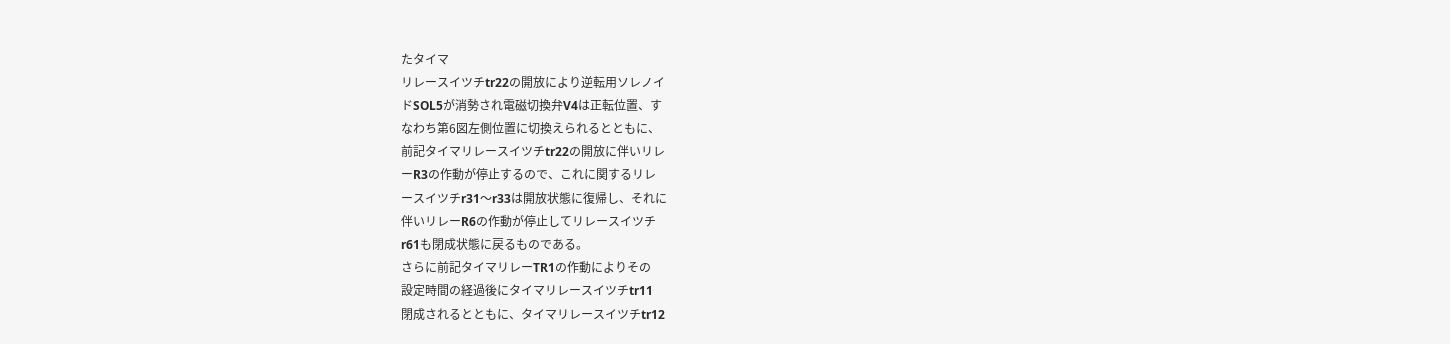たタイマ
リレースイツチtr22の開放により逆転用ソレノイ
ドSOL5が消勢され電磁切換弁V4は正転位置、す
なわち第6図左側位置に切換えられるとともに、
前記タイマリレースイツチtr22の開放に伴いリレ
ーR3の作動が停止するので、これに関するリレ
ースイツチr31〜r33は開放状態に復帰し、それに
伴いリレーR6の作動が停止してリレースイツチ
r61も閉成状態に戻るものである。
さらに前記タイマリレーTR1の作動によりその
設定時間の経過後にタイマリレースイツチtr11
閉成されるとともに、タイマリレースイツチtr12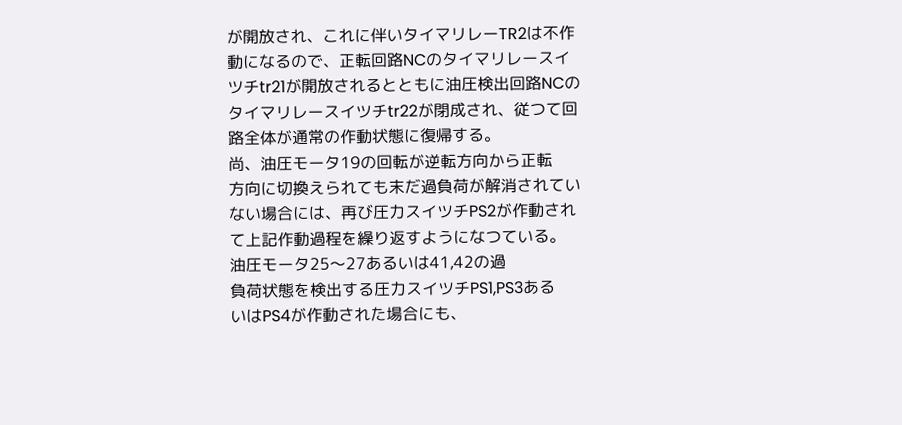が開放され、これに伴いタイマリレーTR2は不作
動になるので、正転回路NCのタイマリレースイ
ツチtr21が開放されるとともに油圧検出回路NCの
タイマリレースイツチtr22が閉成され、従つて回
路全体が通常の作動状態に復帰する。
尚、油圧モータ19の回転が逆転方向から正転
方向に切換えられても末だ過負荷が解消されてい
ない場合には、再び圧力スイツチPS2が作動され
て上記作動過程を繰り返すようになつている。
油圧モータ25〜27あるいは41,42の過
負荷状態を検出する圧力スイツチPS1,PS3ある
いはPS4が作動された場合にも、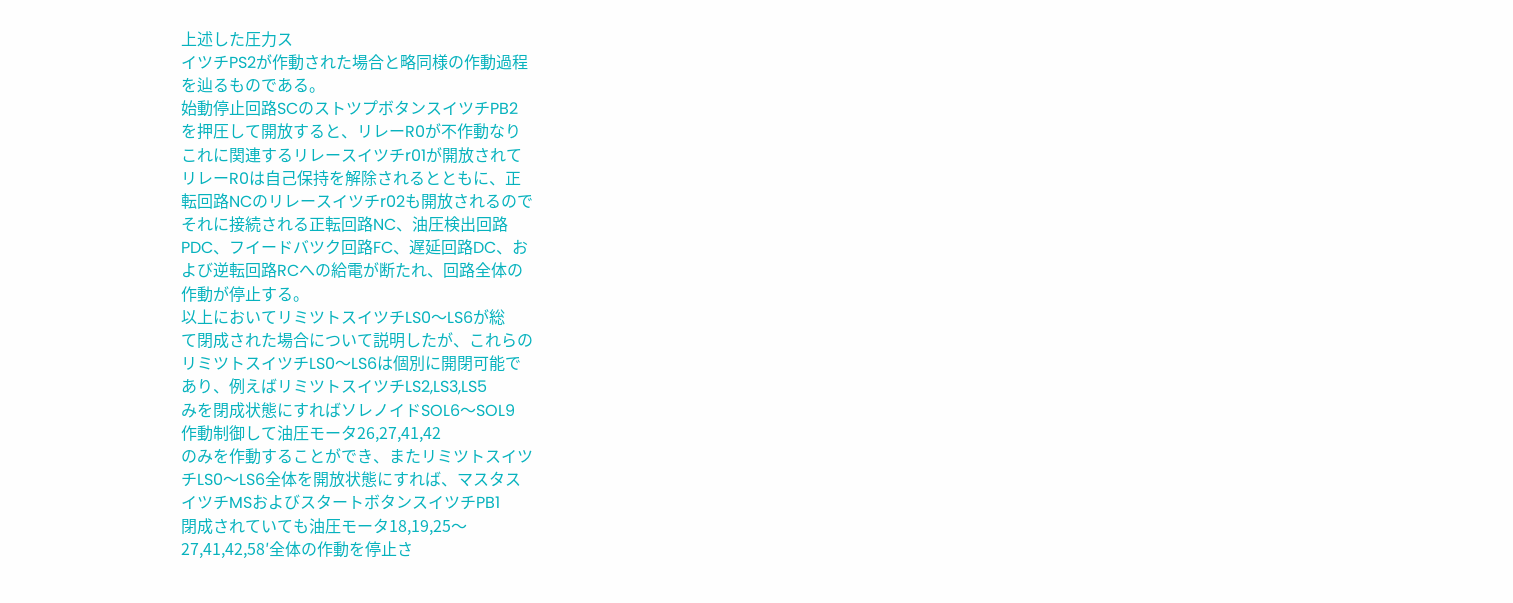上述した圧力ス
イツチPS2が作動された場合と略同様の作動過程
を辿るものである。
始動停止回路SCのストツプボタンスイツチPB2
を押圧して開放すると、リレーR0が不作動なり
これに関連するリレースイツチr01が開放されて
リレーR0は自己保持を解除されるとともに、正
転回路NCのリレースイツチr02も開放されるので
それに接続される正転回路NC、油圧検出回路
PDC、フイードバツク回路FC、遅延回路DC、お
よび逆転回路RCへの給電が断たれ、回路全体の
作動が停止する。
以上においてリミツトスイツチLS0〜LS6が総
て閉成された場合について説明したが、これらの
リミツトスイツチLS0〜LS6は個別に開閉可能で
あり、例えばリミツトスイツチLS2,LS3,LS5
みを閉成状態にすればソレノイドSOL6〜SOL9
作動制御して油圧モータ26,27,41,42
のみを作動することができ、またリミツトスイツ
チLS0〜LS6全体を開放状態にすれば、マスタス
イツチMSおよびスタートボタンスイツチPB1
閉成されていても油圧モータ18,19,25〜
27,41,42,58′全体の作動を停止さ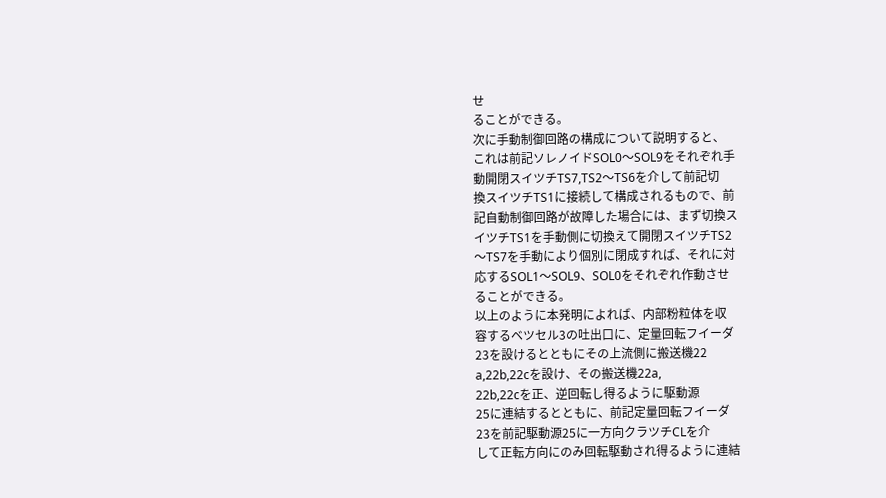せ
ることができる。
次に手動制御回路の構成について説明すると、
これは前記ソレノイドSOL0〜SOL9をそれぞれ手
動開閉スイツチTS7,TS2〜TS6を介して前記切
換スイツチTS1に接続して構成されるもので、前
記自動制御回路が故障した場合には、まず切換ス
イツチTS1を手動側に切換えて開閉スイツチTS2
〜TS7を手動により個別に閉成すれば、それに対
応するSOL1〜SOL9、SOL0をそれぞれ作動させ
ることができる。
以上のように本発明によれば、内部粉粒体を収
容するベツセル3の吐出口に、定量回転フイーダ
23を設けるとともにその上流側に搬送機22
a,22b,22cを設け、その搬送機22a,
22b,22cを正、逆回転し得るように駆動源
25に連結するとともに、前記定量回転フイーダ
23を前記駆動源25に一方向クラツチCLを介
して正転方向にのみ回転駆動され得るように連結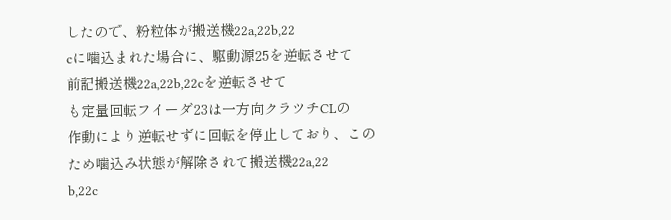したので、粉粒体が搬送機22a,22b,22
cに噛込まれた場合に、駆動源25を逆転させて
前記搬送機22a,22b,22cを逆転させて
も定量回転フイーダ23は一方向クラツチCLの
作動により逆転せずに回転を停止しており、この
ため噛込み状態が解除されて搬送機22a,22
b,22c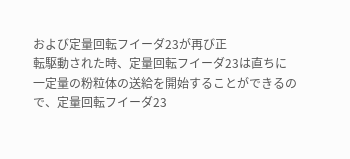および定量回転フイーダ23が再び正
転駆動された時、定量回転フイーダ23は直ちに
一定量の粉粒体の送給を開始することができるの
で、定量回転フイーダ23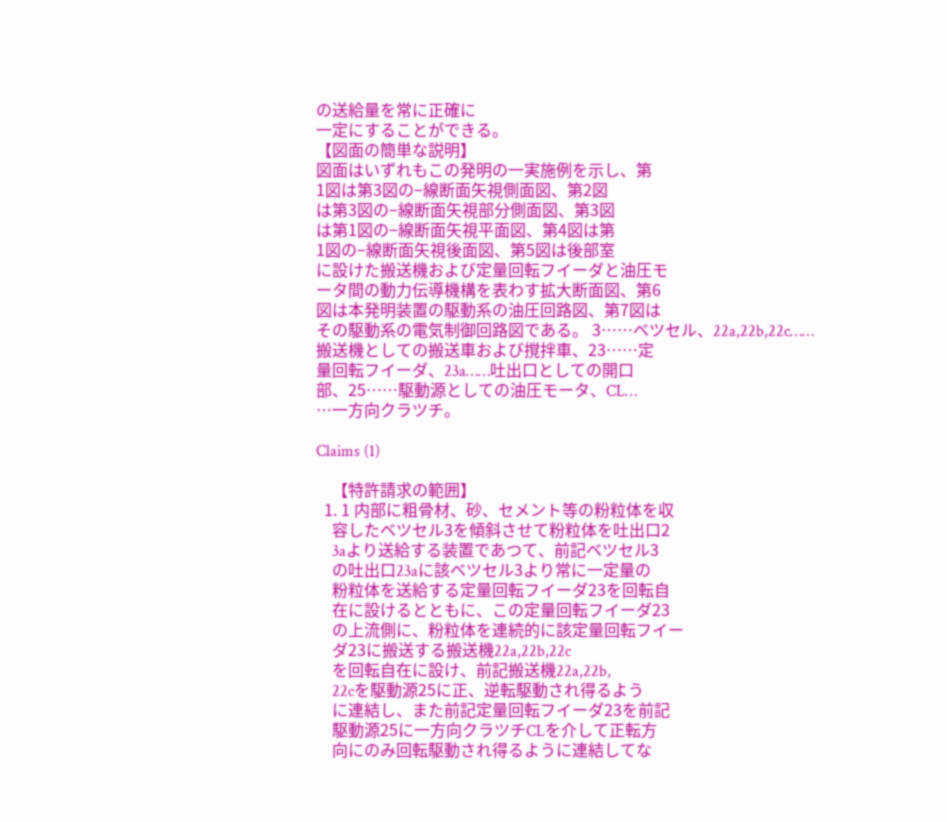の送給量を常に正確に
一定にすることができる。
【図面の簡単な説明】
図面はいずれもこの発明の一実施例を示し、第
1図は第3図の−線断面矢視側面図、第2図
は第3図の−線断面矢視部分側面図、第3図
は第1図の−線断面矢視平面図、第4図は第
1図の−線断面矢視後面図、第5図は後部室
に設けた搬送機および定量回転フイーダと油圧モ
ータ間の動力伝導機構を表わす拡大断面図、第6
図は本発明装置の駆動系の油圧回路図、第7図は
その駆動系の電気制御回路図である。 3……ベツセル、22a,22b,22c……
搬送機としての搬送車および撹拌車、23……定
量回転フイーダ、23a……吐出口としての開口
部、25……駆動源としての油圧モータ、CL…
…一方向クラツチ。

Claims (1)

    【特許請求の範囲】
  1. 1 内部に粗骨材、砂、セメント等の粉粒体を収
    容したベツセル3を傾斜させて粉粒体を吐出口2
    3aより送給する装置であつて、前記ベツセル3
    の吐出口23aに該ベツセル3より常に一定量の
    粉粒体を送給する定量回転フイーダ23を回転自
    在に設けるとともに、この定量回転フイーダ23
    の上流側に、粉粒体を連続的に該定量回転フイー
    ダ23に搬送する搬送機22a,22b,22c
    を回転自在に設け、前記搬送機22a,22b,
    22cを駆動源25に正、逆転駆動され得るよう
    に連結し、また前記定量回転フイーダ23を前記
    駆動源25に一方向クラツチCLを介して正転方
    向にのみ回転駆動され得るように連結してな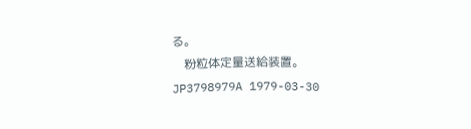る。
    粉粒体定量送給装置。
JP3798979A 1979-03-30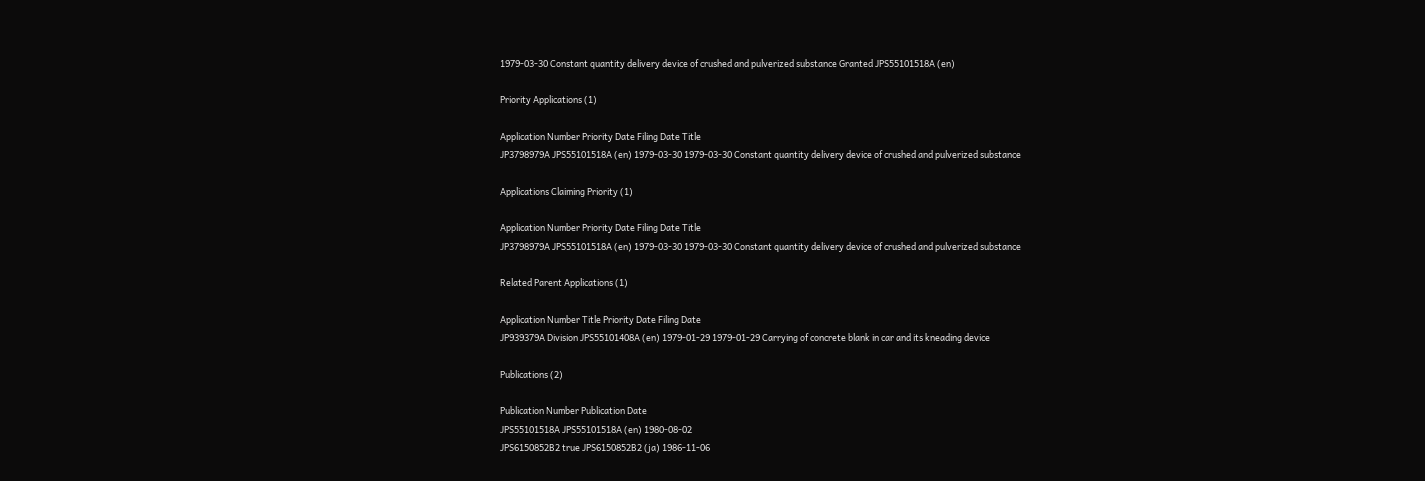1979-03-30 Constant quantity delivery device of crushed and pulverized substance Granted JPS55101518A (en)

Priority Applications (1)

Application Number Priority Date Filing Date Title
JP3798979A JPS55101518A (en) 1979-03-30 1979-03-30 Constant quantity delivery device of crushed and pulverized substance

Applications Claiming Priority (1)

Application Number Priority Date Filing Date Title
JP3798979A JPS55101518A (en) 1979-03-30 1979-03-30 Constant quantity delivery device of crushed and pulverized substance

Related Parent Applications (1)

Application Number Title Priority Date Filing Date
JP939379A Division JPS55101408A (en) 1979-01-29 1979-01-29 Carrying of concrete blank in car and its kneading device

Publications (2)

Publication Number Publication Date
JPS55101518A JPS55101518A (en) 1980-08-02
JPS6150852B2 true JPS6150852B2 (ja) 1986-11-06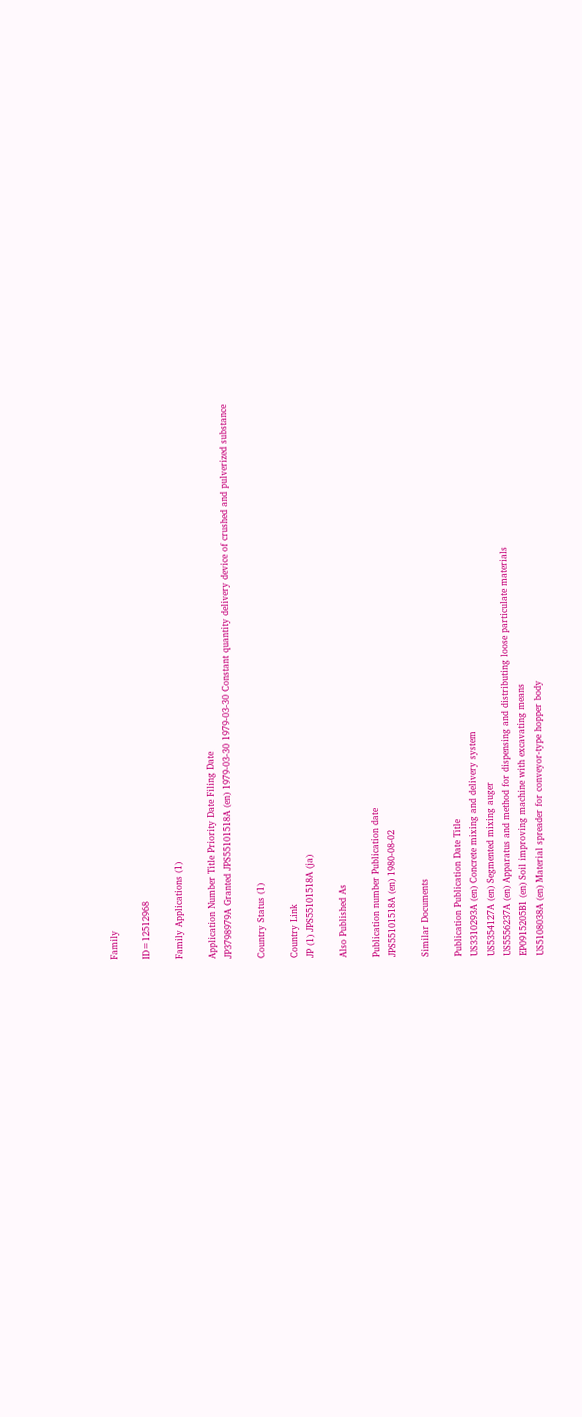Family

ID=12512968

Family Applications (1)

Application Number Title Priority Date Filing Date
JP3798979A Granted JPS55101518A (en) 1979-03-30 1979-03-30 Constant quantity delivery device of crushed and pulverized substance

Country Status (1)

Country Link
JP (1) JPS55101518A (ja)

Also Published As

Publication number Publication date
JPS55101518A (en) 1980-08-02

Similar Documents

Publication Publication Date Title
US3310293A (en) Concrete mixing and delivery system
US5354127A (en) Segmented mixing auger
US5556237A (en) Apparatus and method for dispensing and distributing loose particulate materials
EP0915205B1 (en) Soil improving machine with excavating means
US5108038A (en) Material spreader for conveyor-type hopper body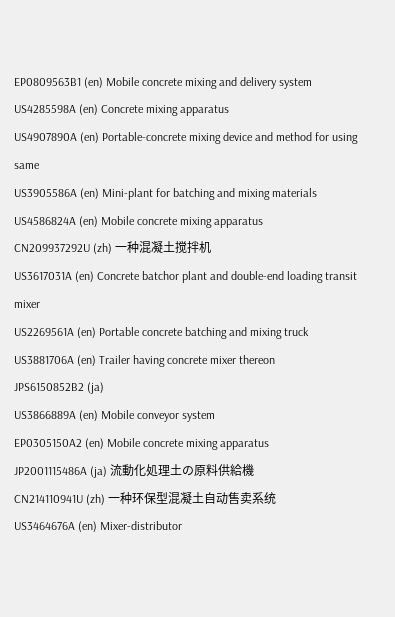EP0809563B1 (en) Mobile concrete mixing and delivery system
US4285598A (en) Concrete mixing apparatus
US4907890A (en) Portable-concrete mixing device and method for using same
US3905586A (en) Mini-plant for batching and mixing materials
US4586824A (en) Mobile concrete mixing apparatus
CN209937292U (zh) 一种混凝土搅拌机
US3617031A (en) Concrete batchor plant and double-end loading transit mixer
US2269561A (en) Portable concrete batching and mixing truck
US3881706A (en) Trailer having concrete mixer thereon
JPS6150852B2 (ja)
US3866889A (en) Mobile conveyor system
EP0305150A2 (en) Mobile concrete mixing apparatus
JP2001115486A (ja) 流動化処理土の原料供給機
CN214110941U (zh) 一种环保型混凝土自动售卖系统
US3464676A (en) Mixer-distributor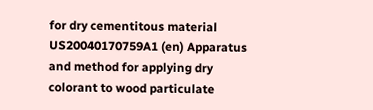for dry cementitous material
US20040170759A1 (en) Apparatus and method for applying dry colorant to wood particulate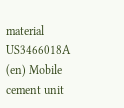material
US3466018A (en) Mobile cement unit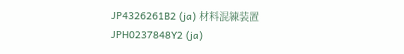JP4326261B2 (ja) 材料混練装置
JPH0237848Y2 (ja)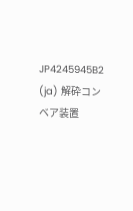JP4245945B2 (ja) 解砕コンベア装置